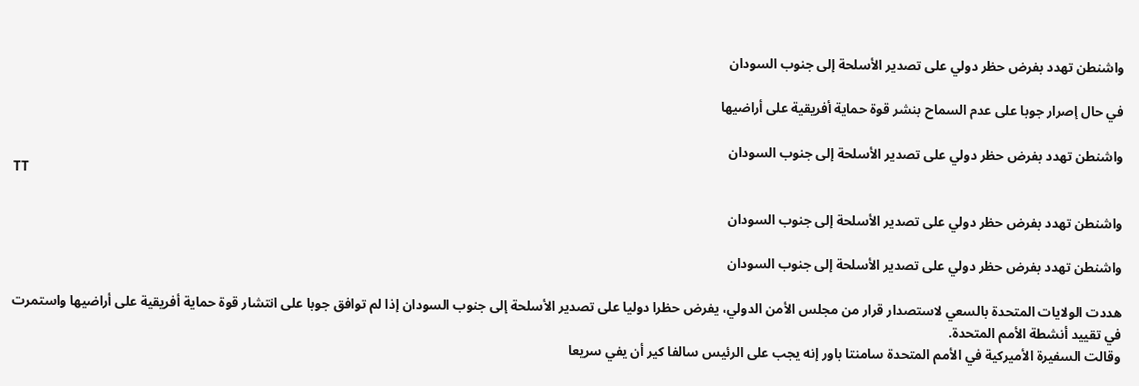واشنطن تهدد بفرض حظر دولي على تصدير الأسلحة إلى جنوب السودان

في حال إصرار جوبا على عدم السماح بنشر قوة حماية أفريقية على أراضيها

واشنطن تهدد بفرض حظر دولي على تصدير الأسلحة إلى جنوب السودان
TT

واشنطن تهدد بفرض حظر دولي على تصدير الأسلحة إلى جنوب السودان

واشنطن تهدد بفرض حظر دولي على تصدير الأسلحة إلى جنوب السودان

هددت الولايات المتحدة بالسعي لاستصدار قرار من مجلس الأمن الدولي، يفرض حظرا دوليا على تصدير الأسلحة إلى جنوب السودان إذا لم توافق جوبا على انتشار قوة حماية أفريقية على أراضيها واستمرت في تقييد أنشطة الأمم المتحدة.
وقالت السفيرة الأميركية في الأمم المتحدة سامنتا باور إنه يجب على الرئيس سالفا كير أن يفي سريعا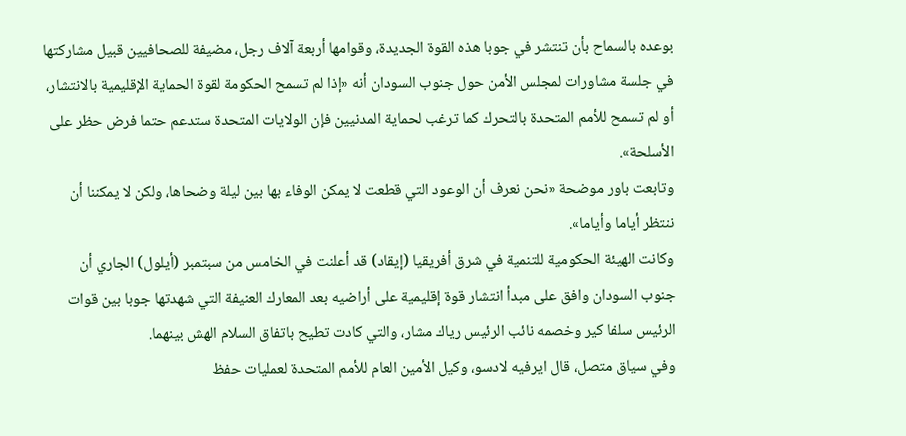بوعده بالسماح بأن تنتشر في جوبا هذه القوة الجديدة، وقوامها أربعة آلاف رجل، مضيفة للصحافيين قبيل مشاركتها في جلسة مشاورات لمجلس الأمن حول جنوب السودان أنه «إذا لم تسمح الحكومة لقوة الحماية الإقليمية بالانتشار، أو لم تسمح للأمم المتحدة بالتحرك كما ترغب لحماية المدنيين فإن الولايات المتحدة ستدعم حتما فرض حظر على الأسلحة».
وتابعت باور موضحة «نحن نعرف أن الوعود التي قطعت لا يمكن الوفاء بها بين ليلة وضحاها، ولكن لا يمكننا أن ننتظر أياما وأياما».
وكانت الهيئة الحكومية للتنمية في شرق أفريقيا (إيقاد) قد أعلنت في الخامس من سبتمبر (أيلول) الجاري أن جنوب السودان وافق على مبدأ انتشار قوة إقليمية على أراضيه بعد المعارك العنيفة التي شهدتها جوبا بين قوات الرئيس سلفا كير وخصمه نائب الرئيس رياك مشار، والتي كادت تطيح باتفاق السلام الهش بينهما.
وفي سياق متصل، قال ايرفيه لادسو، وكيل الأمين العام للأمم المتحدة لعمليات حفظ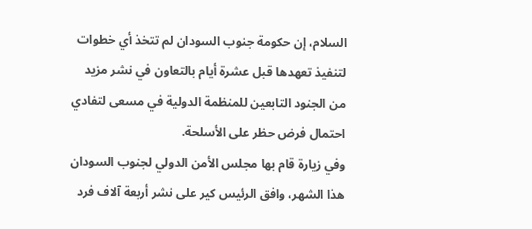السلام، إن حكومة جنوب السودان لم تتخذ أي خطوات لتنفيذ تعهدها قبل عشرة أيام بالتعاون في نشر مزيد من الجنود التابعين للمنظمة الدولية في مسعى لتفادي احتمال فرض حظر على الأسلحة.
وفي زيارة قام بها مجلس الأمن الدولي لجنوب السودان هذا الشهر، وافق الرئيس كير على نشر أربعة آلاف فرد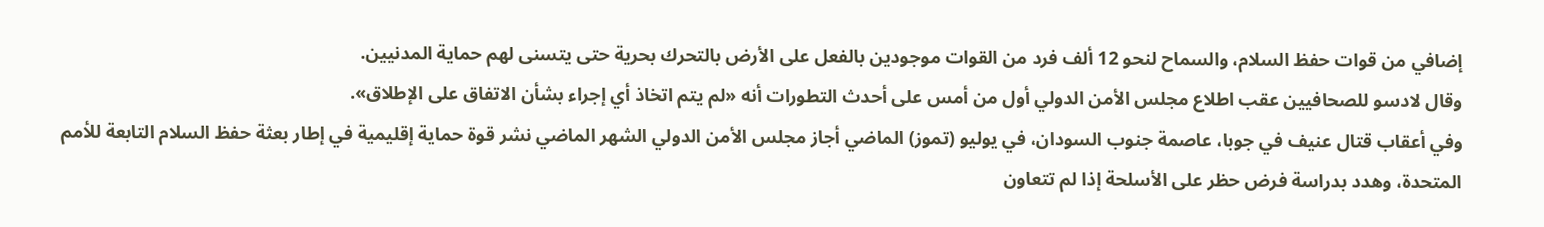إضافي من قوات حفظ السلام، والسماح لنحو 12 ألف فرد من القوات موجودين بالفعل على الأرض بالتحرك بحرية حتى يتسنى لهم حماية المدنيين.
وقال لادسو للصحافيين عقب اطلاع مجلس الأمن الدولي أول من أمس على أحدث التطورات أنه «لم يتم اتخاذ أي إجراء بشأن الاتفاق على الإطلاق».
وفي أعقاب قتال عنيف في جوبا، عاصمة جنوب السودان، في يوليو (تموز) الماضي أجاز مجلس الأمن الدولي الشهر الماضي نشر قوة حماية إقليمية في إطار بعثة حفظ السلام التابعة للأمم المتحدة، وهدد بدراسة فرض حظر على الأسلحة إذا لم تتعاون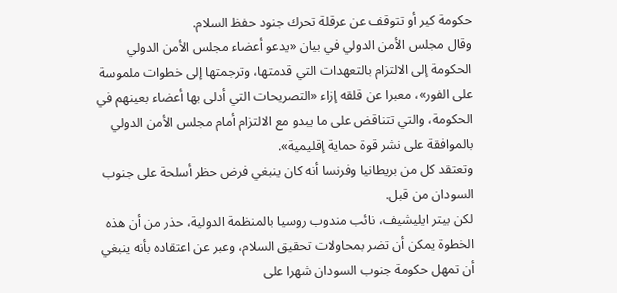حكومة كير أو تتوقف عن عرقلة تحرك جنود حفظ السلام.
وقال مجلس الأمن الدولي في بيان «يدعو أعضاء مجلس الأمن الدولي الحكومة إلى الالتزام بالتعهدات التي قدمتها، وترجمتها إلى خطوات ملموسة على الفور»، معبرا عن قلقه إزاء «التصريحات التي أدلى بها أعضاء بعينهم في الحكومة، والتي تتناقض على ما يبدو مع الالتزام أمام مجلس الأمن الدولي بالموافقة على نشر قوة حماية إقليمية».
وتعتقد كل من بريطانيا وفرنسا أنه كان ينبغي فرض حظر أسلحة على جنوب السودان من قبل.
لكن بيتر ايليشيف، نائب مندوب روسيا بالمنظمة الدولية، حذر من أن هذه الخطوة يمكن أن تضر بمحاولات تحقيق السلام، وعبر عن اعتقاده بأنه ينبغي أن تمهل حكومة جنوب السودان شهرا على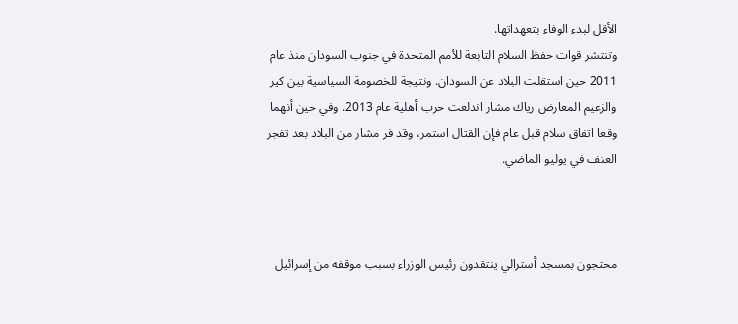الأقل لبدء الوفاء بتعهداتها.
وتنتشر قوات حفظ السلام التابعة للأمم المتحدة في جنوب السودان منذ عام 2011 حين استقلت البلاد عن السودان. ونتيجة للخصومة السياسية بين كير والزعيم المعارض رياك مشار اندلعت حرب أهلية عام 2013. وفي حين أنهما وقعا اتفاق سلام قبل عام فإن القتال استمر، وقد فر مشار من البلاد بعد تفجر العنف في يوليو الماضي.



محتجون بمسجد أسترالي ينتقدون رئيس الوزراء بسبب موقفه من إسرائيل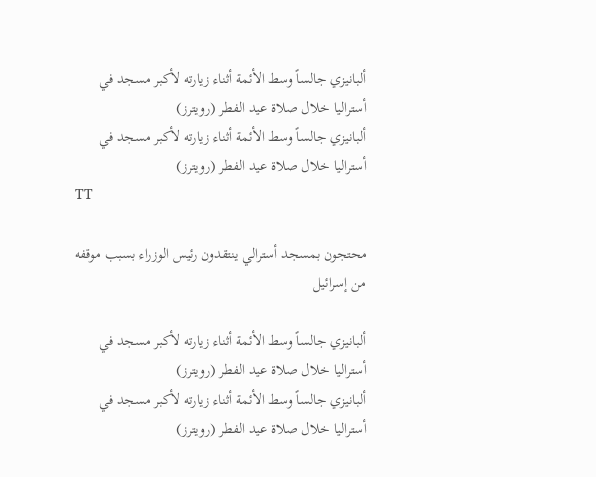ألبانيزي جالساً وسط الأئمة أثناء زيارته لأكبر مسجد في أستراليا خلال صلاة عيد الفطر (رويترز)
ألبانيزي جالساً وسط الأئمة أثناء زيارته لأكبر مسجد في أستراليا خلال صلاة عيد الفطر (رويترز)
TT

محتجون بمسجد أسترالي ينتقدون رئيس الوزراء بسبب موقفه من إسرائيل

ألبانيزي جالساً وسط الأئمة أثناء زيارته لأكبر مسجد في أستراليا خلال صلاة عيد الفطر (رويترز)
ألبانيزي جالساً وسط الأئمة أثناء زيارته لأكبر مسجد في أستراليا خلال صلاة عيد الفطر (رويترز)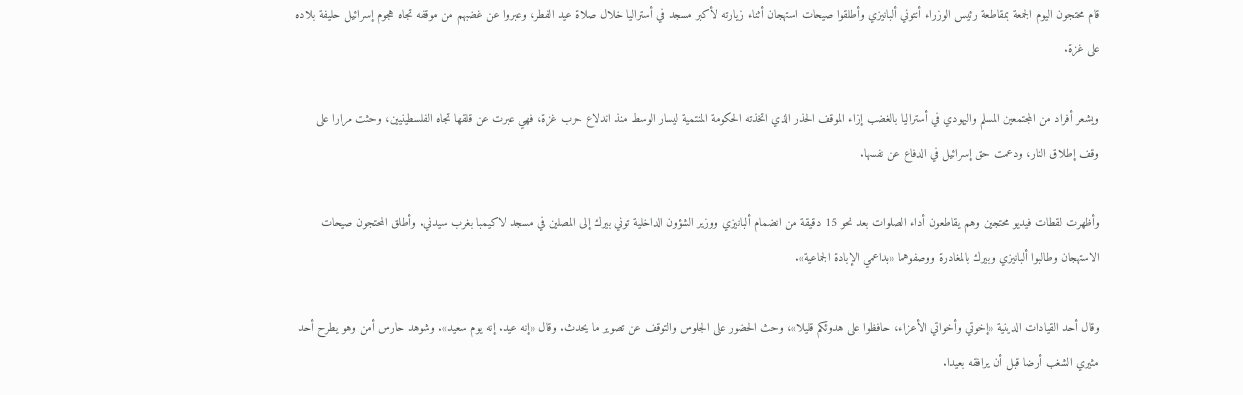قام محتجون اليوم الجمعة بمقاطعة رئيس الوزراء أنتوني ألبانيزي وأطلقوا صيحات استهجان أثناء زيارته لأكبر مسجد في أستراليا خلال صلاة عيد الفطر، وعبروا عن غضبهم من موقفه تجاه هجوم إسرائيل حليفة بلاده على غزة.

ويشعر أفراد من المجتمعين المسلم واليهودي في أستراليا بالغضب إزاء الموقف الحذر الذي اتخذته الحكومة المنتمية ليسار الوسط منذ اندلاع حرب غزة، فهي عبرت عن قلقها تجاه الفلسطينيين، وحثت مرارا على وقف إطلاق النار، ودعمت حق إسرائيل في الدفاع عن نفسها.

وأظهرت لقطات فيديو محتجين وهم يقاطعون أداء الصلوات بعد نحو 15 دقيقة من انضمام ألبانيزي ووزير الشؤون الداخلية توني بيرك إلى المصلين في مسجد لاكيمبا بغرب سيدني. وأطلق المحتجون صيحات الاستهجان وطالبوا ألبانيزي وبيرك بالمغادرة ووصفوهما «بداعمي الإبادة الجماعية».

وقال أحد القيادات الدينية «إخوتي وأخواتي الأعزاء، حافظوا على هدوئكم قليلا»، وحث الحضور على الجلوس والتوقف عن تصوير ما يحدث. وقال «إنه عيد. إنه يوم سعيد». وشوهد حارس أمن وهو يطرح أحد مثيري الشغب أرضا قبل أن يرافقه بعيدا.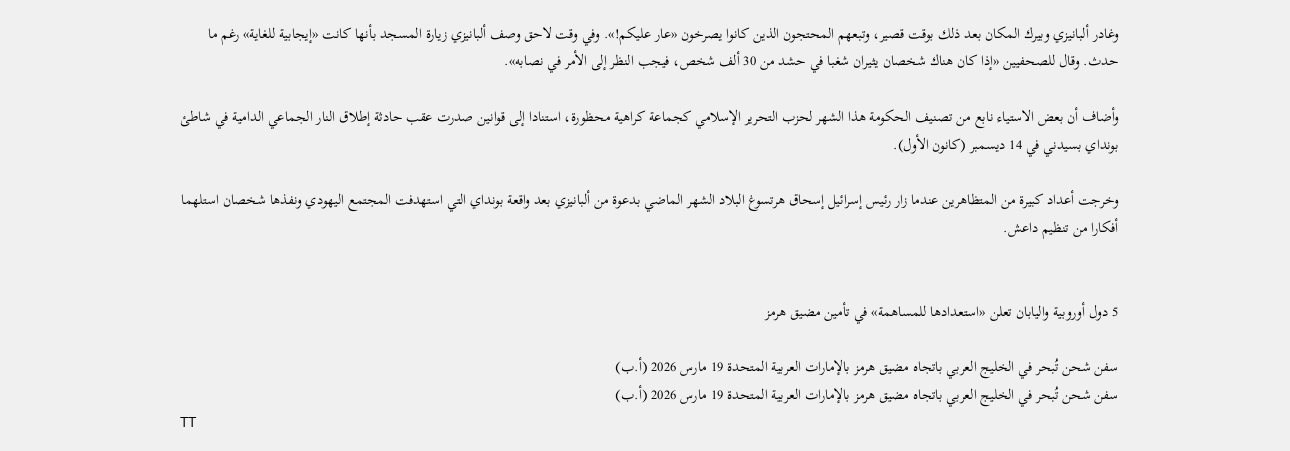وغادر ألبانيزي وبيرك المكان بعد ذلك بوقت قصير، وتبعهم المحتجون الذين كانوا يصرخون «عار عليكم!». وفي وقت لاحق وصف ألبانيزي زيارة المسجد بأنها كانت «إيجابية للغاية» رغم ما حدث. وقال للصحفيين «إذا كان هناك شخصان يثيران شغبا في حشد من 30 ألف شخص، فيجب النظر إلى الأمر في نصابه».

وأضاف أن بعض الاستياء نابع من تصنيف الحكومة هذا الشهر لحزب التحرير الإسلامي كجماعة كراهية محظورة، استنادا إلى قوانين صدرت عقب حادثة إطلاق النار الجماعي الدامية في شاطئ بونداي بسيدني في 14 ديسمبر (كانون الأول).

وخرجت أعداد كبيرة من المتظاهرين عندما زار رئيس إسرائيل إسحاق هرتسوغ البلاد الشهر الماضي بدعوة من ألبانيزي بعد واقعة بونداي التي استهدفت المجتمع اليهودي ونفذها شخصان استلهما أفكارا من تنظيم داعش.


5 دول أوروبية واليابان تعلن «استعدادها للمساهمة» في تأمين مضيق هرمز

سفن شحن تُبحر في الخليج العربي باتجاه مضيق هرمز بالإمارات العربية المتحدة 19 مارس 2026 (أ.ب)
سفن شحن تُبحر في الخليج العربي باتجاه مضيق هرمز بالإمارات العربية المتحدة 19 مارس 2026 (أ.ب)
TT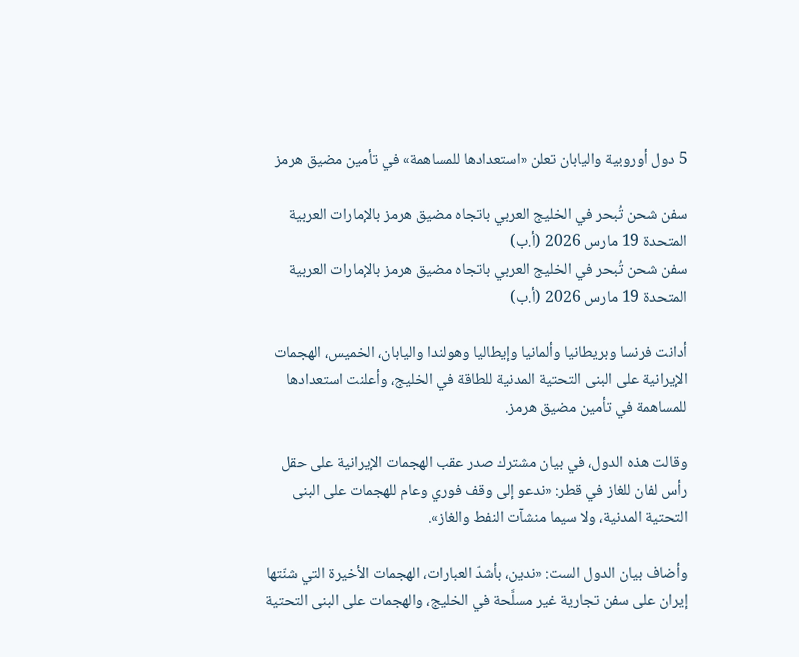5 دول أوروبية واليابان تعلن «استعدادها للمساهمة» في تأمين مضيق هرمز

سفن شحن تُبحر في الخليج العربي باتجاه مضيق هرمز بالإمارات العربية المتحدة 19 مارس 2026 (أ.ب)
سفن شحن تُبحر في الخليج العربي باتجاه مضيق هرمز بالإمارات العربية المتحدة 19 مارس 2026 (أ.ب)

أدانت فرنسا وبريطانيا وألمانيا وإيطاليا وهولندا واليابان، الخميس، الهجمات الإيرانية على البنى التحتية المدنية للطاقة في الخليج، وأعلنت استعدادها للمساهمة في تأمين مضيق هرمز.

وقالت هذه الدول، في بيان مشترك صدر عقب الهجمات الإيرانية على حقل رأس لفان للغاز في قطر: «ندعو إلى وقف فوري وعام للهجمات على البنى التحتية المدنية، ولا سيما منشآت النفط والغاز».

وأضاف بيان الدول الست: «ندين، بأشدّ العبارات، الهجمات الأخيرة التي شنّتها إيران على سفن تجارية غير مسلَّحة في الخليج، والهجمات على البنى التحتية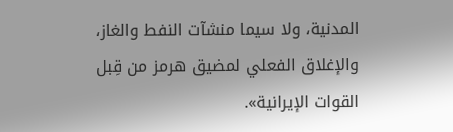المدنية، ولا سيما منشآت النفط والغاز، والإغلاق الفعلي لمضيق هرمز من قِبل القوات الإيرانية».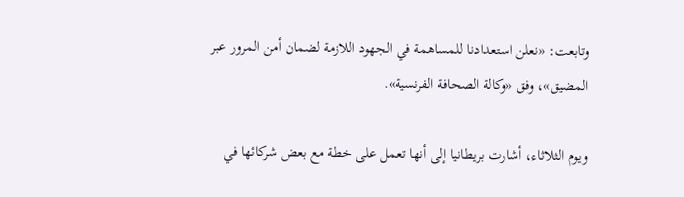وتابعت: «نعلن استعدادنا للمساهمة في الجهود اللازمة لضمان أمن المرور عبر المضيق»، وفق «وكالة الصحافة الفرنسية».

ويوم الثلاثاء، أشارت بريطانيا إلى أنها تعمل على خطة مع بعض شركائها في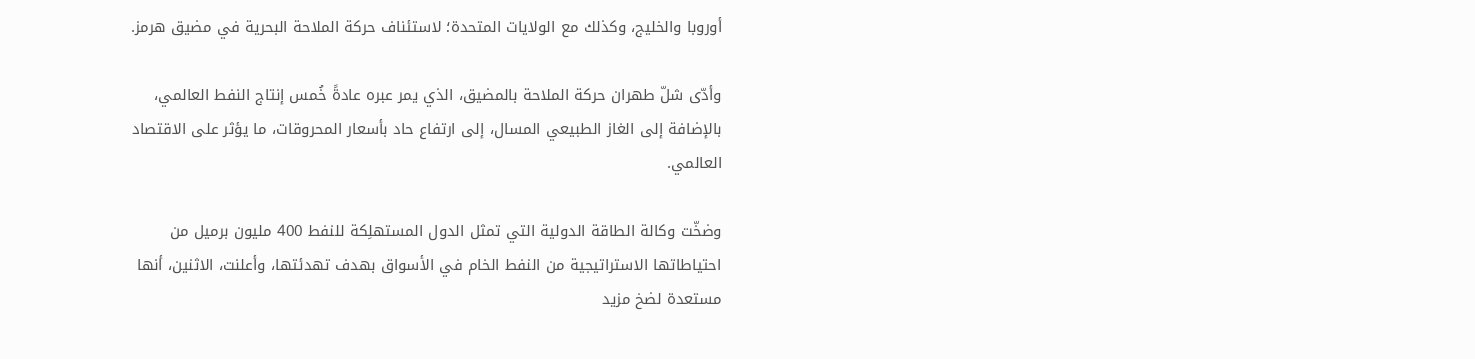أوروبا والخليج، وكذلك مع الولايات المتحدة؛ لاستئناف حركة الملاحة البحرية في مضيق هرمز.

وأدّى شلّ طهران حركة الملاحة بالمضيق، الذي يمر عبره عادةً خُمس إنتاج النفط العالمي، بالإضافة إلى الغاز الطبيعي المسال، إلى ارتفاع حاد بأسعار المحروقات، ما يؤثر على الاقتصاد العالمي.

وضخّت وكالة الطاقة الدولية التي تمثل الدول المستهلِكة للنفط 400 مليون برميل من احتياطاتها الاستراتيجية من النفط الخام في الأسواق بهدف تهدئتها، وأعلنت، الاثنين، أنها مستعدة لضخ مزيد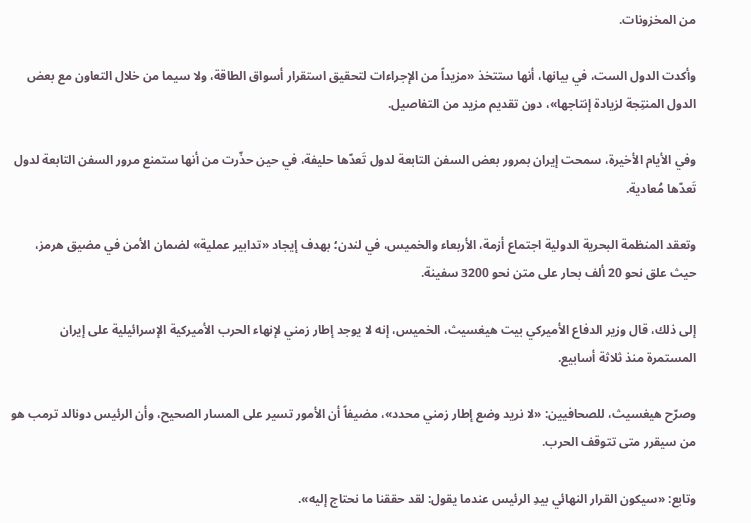من المخزونات.

وأكدت الدول الست، في بيانها، أنها ستتخذ «مزيداً من الإجراءات لتحقيق استقرار أسواق الطاقة، ولا سيما من خلال التعاون مع بعض الدول المنتِجة لزيادة إنتاجها»، دون تقديم مزيد من التفاصيل.

وفي الأيام الأخيرة، سمحت إيران بمرور بعض السفن التابعة لدول تَعدّها حليفة، في حين حذّرت من أنها ستمنع مرور السفن التابعة لدول تَعدّها مُعادية.

وتعقد المنظمة البحرية الدولية اجتماع أزمة، الأربعاء والخميس، في لندن؛ بهدف إيجاد «تدابير عملية» لضمان الأمن في مضيق هرمز، حيث علق نحو 20 ألف بحار على متن نحو 3200 سفينة.

إلى ذلك، قال وزير الدفاع الأميركي بيت هيغسيث، الخميس، إنه لا يوجد إطار زمني لإنهاء الحرب الأميركية الإسرائيلية على إيران المستمرة منذ ثلاثة أسابيع.

وصرّح هيغسيث، للصحافيين: «لا نريد وضع إطار زمني محدد»، مضيفاً أن الأمور تسير على المسار الصحيح، وأن الرئيس دونالد ترمب هو من سيقرر متى تتوقف الحرب.

وتابع: «سيكون القرار النهائي بيدِ الرئيس عندما يقول: لقد حققنا ما نحتاج إليه».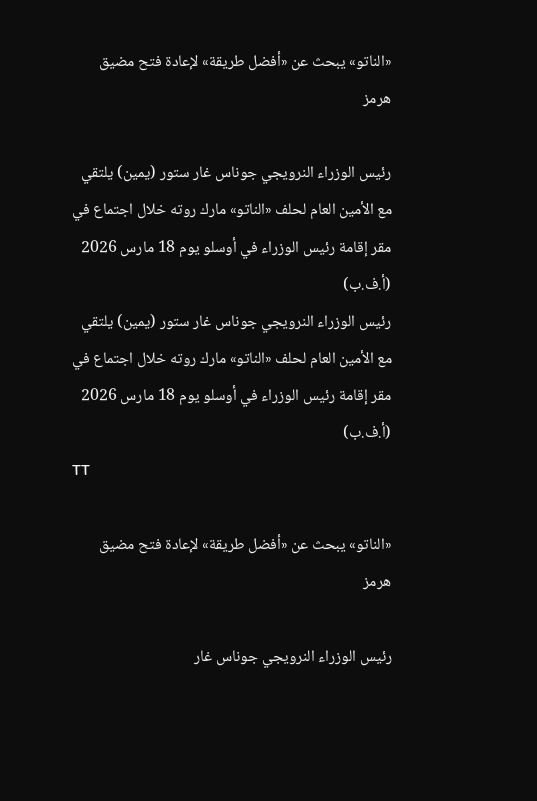«الناتو» يبحث عن «أفضل طريقة» لإعادة فتح مضيق هرمز

رئيس الوزراء النرويجي جوناس غار ستور (يمين) يلتقي مع الأمين العام لحلف «الناتو» مارك روته خلال اجتماع في مقر إقامة رئيس الوزراء في أوسلو يوم 18 مارس 2026 (أ.ف.ب)
رئيس الوزراء النرويجي جوناس غار ستور (يمين) يلتقي مع الأمين العام لحلف «الناتو» مارك روته خلال اجتماع في مقر إقامة رئيس الوزراء في أوسلو يوم 18 مارس 2026 (أ.ف.ب)
TT

«الناتو» يبحث عن «أفضل طريقة» لإعادة فتح مضيق هرمز

رئيس الوزراء النرويجي جوناس غار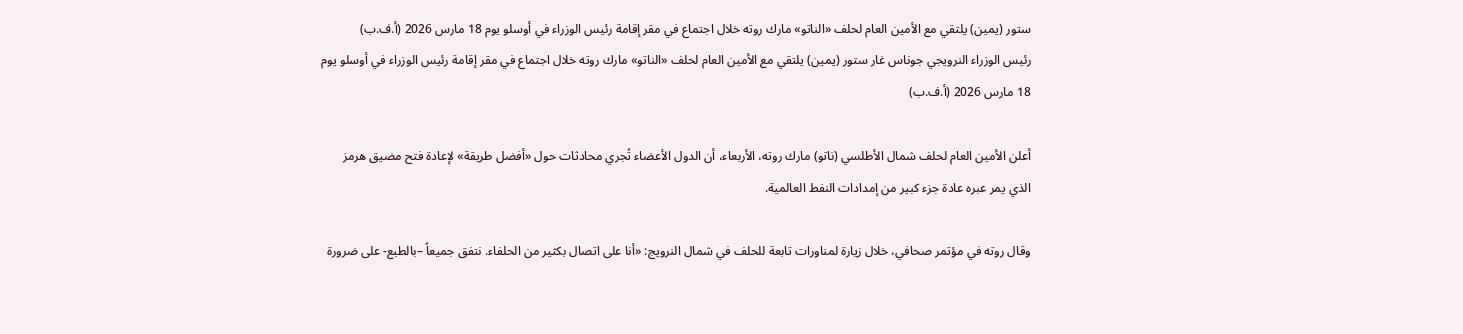ستور (يمين) يلتقي مع الأمين العام لحلف «الناتو» مارك روته خلال اجتماع في مقر إقامة رئيس الوزراء في أوسلو يوم 18 مارس 2026 (أ.ف.ب)
رئيس الوزراء النرويجي جوناس غار ستور (يمين) يلتقي مع الأمين العام لحلف «الناتو» مارك روته خلال اجتماع في مقر إقامة رئيس الوزراء في أوسلو يوم 18 مارس 2026 (أ.ف.ب)

أعلن الأمين العام لحلف شمال الأطلسي (ناتو) مارك روته، الأربعاء، أن الدول الأعضاء تُجري محادثات حول «أفضل طريقة» لإعادة فتح مضيق هرمز الذي يمر عبره عادة جزء كبير من إمدادات النفط العالمية.

وقال روته في مؤتمر صحافي، خلال زيارة لمناورات تابعة للحلف في شمال النرويج: «أنا على اتصال بكثير من الحلفاء. نتفق جميعاً –بالطبع- على ضرورة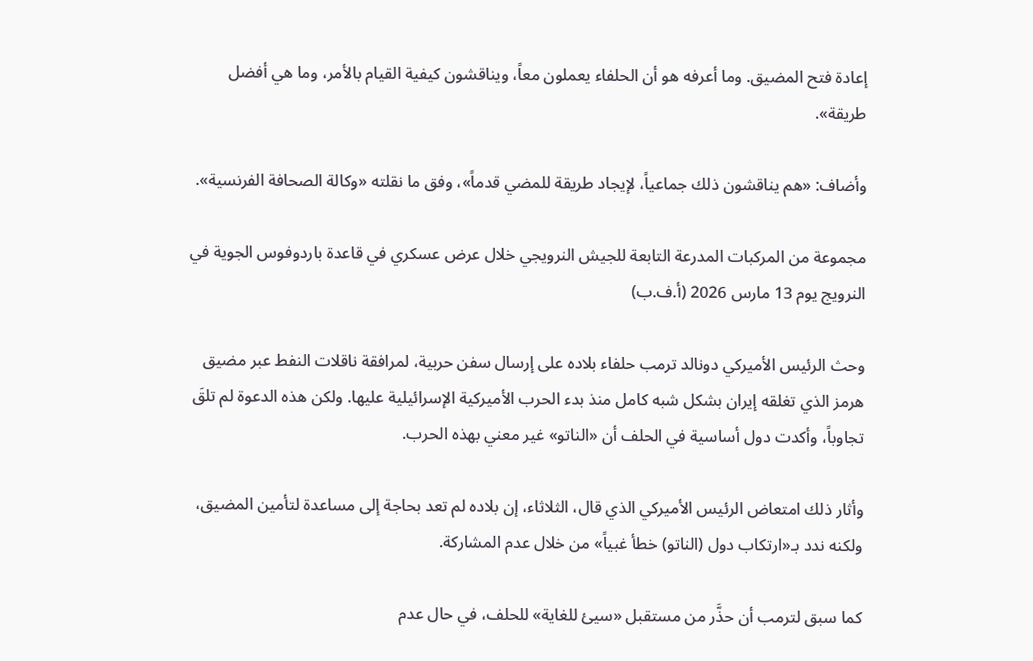إعادة فتح المضيق. وما أعرفه هو أن الحلفاء يعملون معاً، ويناقشون كيفية القيام بالأمر، وما هي أفضل طريقة».

وأضاف: «هم يناقشون ذلك جماعياً، لإيجاد طريقة للمضي قدماً»، وفق ما نقلته «وكالة الصحافة الفرنسية».

مجموعة من المركبات المدرعة التابعة للجيش النرويجي خلال عرض عسكري في قاعدة باردوفوس الجوية في النرويج يوم 13 مارس 2026 (أ.ف.ب)

وحث الرئيس الأميركي دونالد ترمب حلفاء بلاده على إرسال سفن حربية، لمرافقة ناقلات النفط عبر مضيق هرمز الذي تغلقه إيران بشكل شبه كامل منذ بدء الحرب الأميركية الإسرائيلية عليها. ولكن هذه الدعوة لم تلقَ تجاوباً، وأكدت دول أساسية في الحلف أن «الناتو» غير معني بهذه الحرب.

وأثار ذلك امتعاض الرئيس الأميركي الذي قال، الثلاثاء، إن بلاده لم تعد بحاجة إلى مساعدة لتأمين المضيق، ولكنه ندد بـ«ارتكاب دول (الناتو) خطأ غبياً» من خلال عدم المشاركة.

كما سبق لترمب أن حذَّر من مستقبل «سيئ للغاية» للحلف، في حال عدم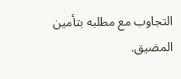التجاوب مع مطلبه بتأمين المضيق.